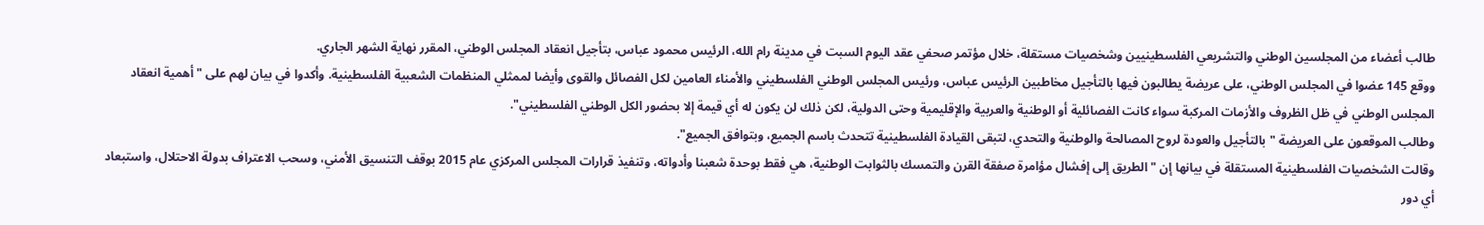طالب أعضاء من المجلسين الوطني والتشريعي الفلسطينيين وشخصيات مستقلة، خلال مؤتمر صحفي عقد اليوم السبت في مدينة رام الله، الرئيس محمود عباس، بتأجيل انعقاد المجلس الوطني، المقرر نهاية الشهر الجاري.
ووقع 145 عضوا في المجلس الوطني، على عريضة يطالبون فيها بالتأجيل مخاطبين الرئيس عباس، ورئيس المجلس الوطني الفلسطيني والأمناء العامين لكل الفصائل والقوى وأيضا لممثلي المنظمات الشعبية الفلسطينية. وأكدوا في بيان لهم على "أهمية انعقاد المجلس الوطني في ظل الظروف والأزمات المركبة سواء كانت الفصائلية أو الوطنية والعربية والإقليمية وحتى الدولية، لكن ذلك لن يكون له أي قيمة إلا بحضور الكل الوطني الفلسطيني".
وطالب الموقعون على العريضة "بالتأجيل والعودة لروح المصالحة والوطنية والتحدي، لتبقى القيادة الفلسطينية تتحدث باسم الجميع، وبتوافق الجميع".
وقالت الشخصيات الفلسطينية المستقلة في بيانها إن "الطريق إلى إفشال مؤامرة صفقة القرن والتمسك بالثوابت الوطنية، هي فقط بوحدة شعبنا وأدواته، وتنفيذ قرارات المجلس المركزي عام 2015 بوقف التنسيق الأمني، وسحب الاعتراف بدولة الاحتلال، واستبعاد أي دور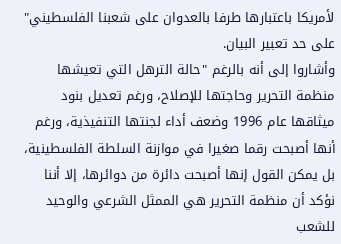لأمريكا باعتبارها طرفا بالعدوان على شعبنا الفلسطيني" على حد تعبير البيان.
وأشاروا إلى أنه بالرغم "حالة الترهل التي تعيشها منظمة التحرير وحاجتها للإصلاح، ورغم تعديل بنود ميثاقها عام 1996 وضعف أداء لجنتها التنفيذية، ورغم أنها أصبحت رقما صغيرا في موازنة السلطة الفلسطينية، بل يمكن القول إنها أصبحت دائرة من دوائرها، إلا أننا نؤكد أن منظمة التحرير هي الممثل الشرعي والوحيد للشعب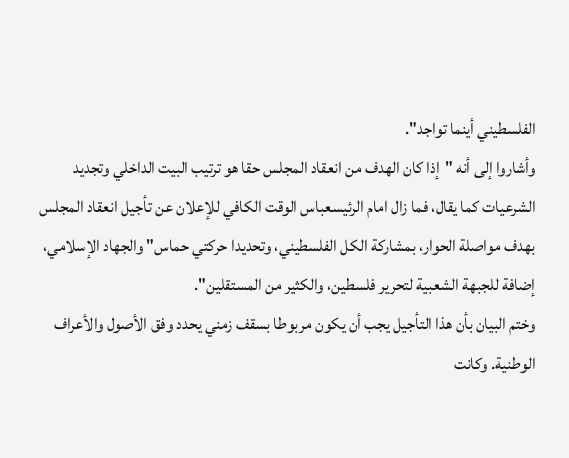الفلسطيني أينما تواجد".
وأشاروا إلى أنه "إذا كان الهدف من انعقاد المجلس حقا هو ترتيب البيت الداخلي وتجديد الشرعيات كما يقال، فما زال امام الرئيسعباس الوقت الكافي للإعلان عن تأجيل انعقاد المجلس بهدف مواصلة الحوار، بمشاركة الكل الفلسطيني، وتحديدا حركتي حماس" والجهاد الإسلامي، إضافة للجبهة الشعبية لتحرير فلسطين، والكثير من المستقلين".
وختم البيان بأن هذا التأجيل يجب أن يكون مربوطا بسقف زمني يحدد وفق الأصول والأعراف الوطنية. وكانت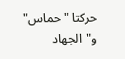حركتا "حماس" و"الجهاد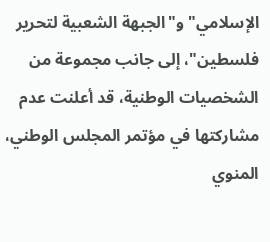الإسلامي" و"الجبهة الشعبية لتحرير فلسطين"، إلى جانب مجموعة من الشخصيات الوطنية، قد أعلنت عدم مشاركتها في مؤتمر المجلس الوطني، المنوي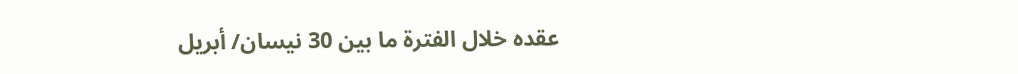عقده خلال الفترة ما بين 30 نيسان/ أبريل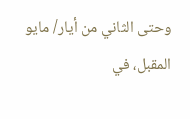وحتى الثاني من أيار/ مايو المقبل، في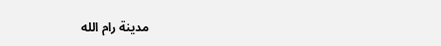مدينة رام الله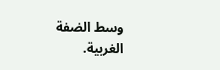وسط الضفة الغربية.